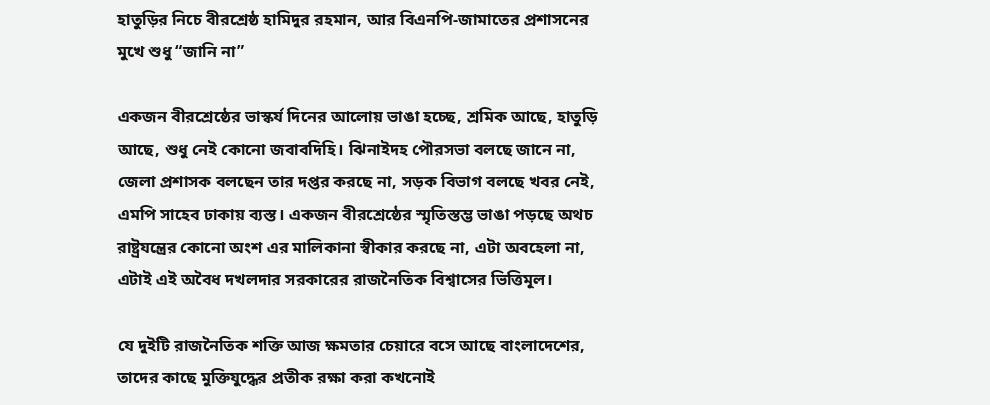হাতুড়ির নিচে বীরশ্রেষ্ঠ হামিদুর রহমান, আর বিএনপি-জামাতের প্রশাসনের মুখে শুধু “জানি না”

একজন বীরশ্রেষ্ঠের ভাস্কর্য দিনের আলোয় ভাঙা হচ্ছে, শ্রমিক আছে, হাতুড়ি আছে, শুধু নেই কোনো জবাবদিহি। ঝিনাইদহ পৌরসভা বলছে জানে না, জেলা প্রশাসক বলছেন তার দপ্তর করছে না, সড়ক বিভাগ বলছে খবর নেই, এমপি সাহেব ঢাকায় ব্যস্ত। একজন বীরশ্রেষ্ঠের স্মৃতিস্তম্ভ ভাঙা পড়ছে অথচ রাষ্ট্রযন্ত্রের কোনো অংশ এর মালিকানা স্বীকার করছে না, এটা অবহেলা না, এটাই এই অবৈধ দখলদার সরকারের রাজনৈতিক বিশ্বাসের ভিত্তিমূল।

যে দুইটি রাজনৈতিক শক্তি আজ ক্ষমতার চেয়ারে বসে আছে বাংলাদেশের, তাদের কাছে মুক্তিযুদ্ধের প্রতীক রক্ষা করা কখনোই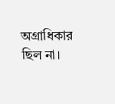অগ্রাধিকার ছিল না।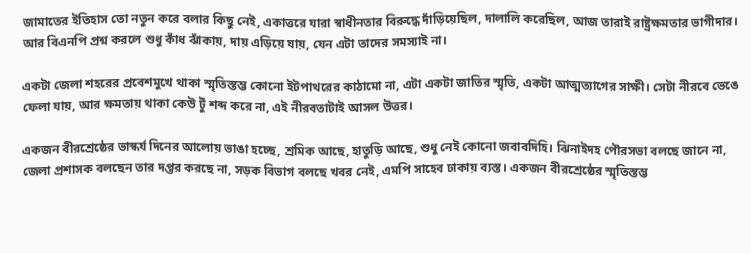জামাতের ইতিহাস তো নতুন করে বলার কিছু নেই, একাত্তরে যারা স্বাধীনতার বিরুদ্ধে দাঁড়িয়েছিল, দালালি করেছিল, আজ তারাই রাষ্ট্রক্ষমতার ভাগীদার। আর বিএনপি প্রশ্ন করলে শুধু কাঁধ ঝাঁকায়, দায় এড়িয়ে যায়, যেন এটা তাদের সমস্যাই না।

একটা জেলা শহরের প্রবেশমুখে থাকা স্মৃতিস্তম্ভ কোনো ইটপাথরের কাঠামো না, এটা একটা জাতির স্মৃতি, একটা আত্মত্যাগের সাক্ষী। সেটা নীরবে ভেঙে ফেলা যায়, আর ক্ষমতায় থাকা কেউ টুঁ শব্দ করে না, এই নীরবতাটাই আসল উত্তর।

একজন বীরশ্রেষ্ঠের ভাস্কর্য দিনের আলোয় ভাঙা হচ্ছে, শ্রমিক আছে, হাতুড়ি আছে, শুধু নেই কোনো জবাবদিহি। ঝিনাইদহ পৌরসভা বলছে জানে না, জেলা প্রশাসক বলছেন তার দপ্তর করছে না, সড়ক বিভাগ বলছে খবর নেই, এমপি সাহেব ঢাকায় ব্যস্ত। একজন বীরশ্রেষ্ঠের স্মৃতিস্তম্ভ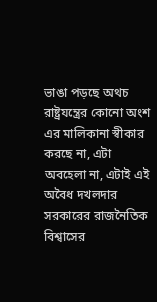ভাঙা পড়ছে অথচ রাষ্ট্রযন্ত্রের কোনো অংশ এর মালিকানা স্বীকার করছে না, এটা অবহেলা না, এটাই এই অবৈধ দখলদার সরকারের রাজনৈতিক বিশ্বাসের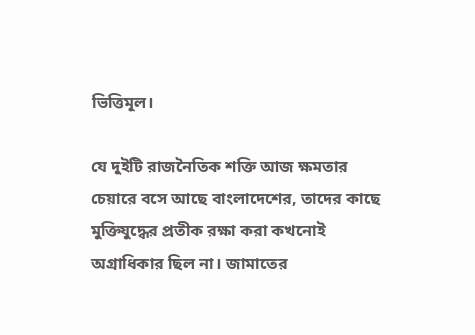ভিত্তিমূল।

যে দুইটি রাজনৈতিক শক্তি আজ ক্ষমতার চেয়ারে বসে আছে বাংলাদেশের, তাদের কাছে মুক্তিযুদ্ধের প্রতীক রক্ষা করা কখনোই অগ্রাধিকার ছিল না। জামাতের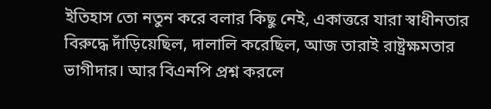ইতিহাস তো নতুন করে বলার কিছু নেই, একাত্তরে যারা স্বাধীনতার বিরুদ্ধে দাঁড়িয়েছিল, দালালি করেছিল, আজ তারাই রাষ্ট্রক্ষমতার ভাগীদার। আর বিএনপি প্রশ্ন করলে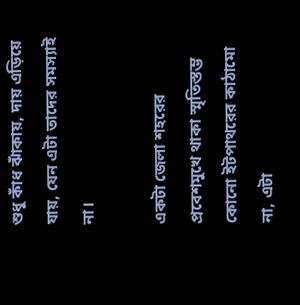শুধু কাঁধ ঝাঁকায়, দায় এড়িয়ে যায়, যেন এটা তাদের সমস্যাই না।

একটা জেলা শহরের প্রবেশমুখে থাকা স্মৃতিস্তম্ভ কোনো ইটপাথরের কাঠামো না, এটা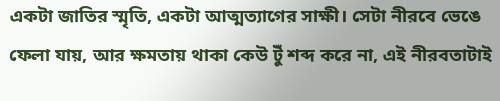একটা জাতির স্মৃতি, একটা আত্মত্যাগের সাক্ষী। সেটা নীরবে ভেঙে ফেলা যায়, আর ক্ষমতায় থাকা কেউ টুঁ শব্দ করে না, এই নীরবতাটাই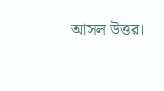আসল উত্তর।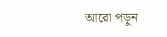আরো পড়ুন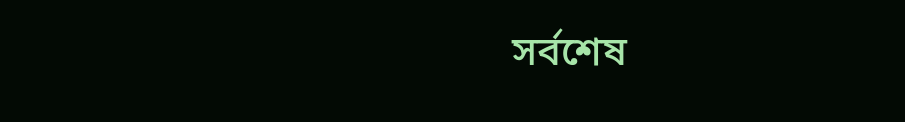সর্বশেষ